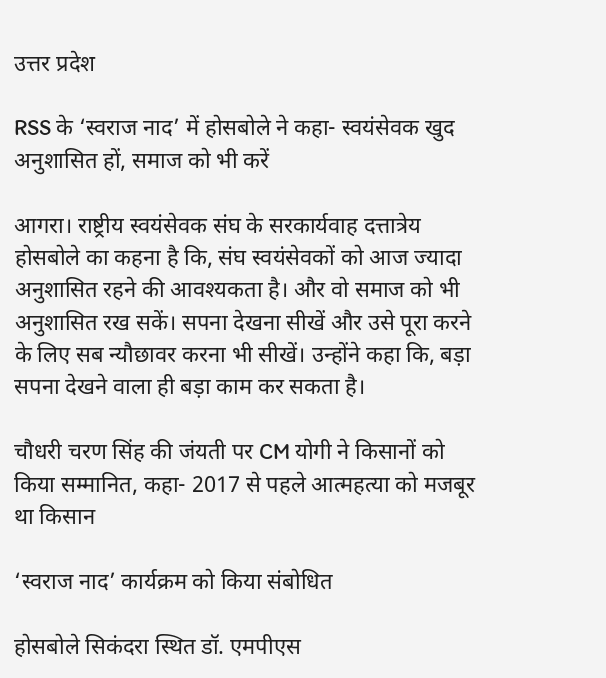उत्तर प्रदेश

RSS के ‘स्वराज नाद’ में होसबोले ने कहा- स्वयंसेवक खुद अनुशासित हों, समाज को भी करें

आगरा। राष्ट्रीय स्वयंसेवक संघ के सरकार्यवाह दत्तात्रेय होसबोले का कहना है कि, संघ स्वयंसेवकों को आज ज्यादा अनुशासित रहने की आवश्यकता है। और वो समाज को भी अनुशासित रख सकें। सपना देखना सीखें और उसे पूरा करने के लिए सब न्यौछावर करना भी सीखें। उन्होंने कहा कि, बड़ा सपना देखने वाला ही बड़ा काम कर सकता है।

चौधरी चरण सिंह की जंयती पर CM योगी ने किसानों को किया सम्मानित, कहा- 2017 से पहले आत्महत्या को मजबूर था किसान

‘स्वराज नाद’ कार्यक्रम को किया संबोधित

होसबोले सिकंदरा स्थित डॉ. एमपीएस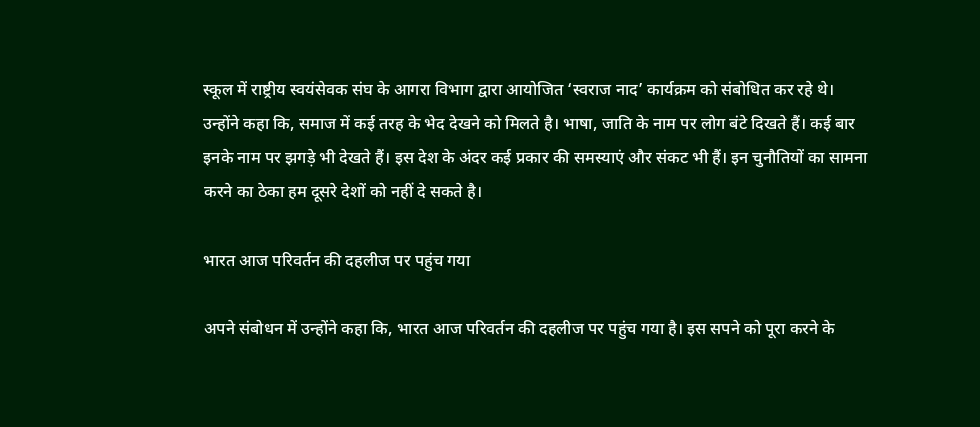स्कूल में राष्ट्रीय स्वयंसेवक संघ के आगरा विभाग द्वारा आयोजित ‘स्वराज नाद’ कार्यक्रम को संबोधित कर रहे थे। उन्होंने कहा कि, समाज में कई तरह के भेद देखने को मिलते है। भाषा, जाति के नाम पर लोग बंटे दिखते हैं। कई बार इनके नाम पर झगड़े भी देखते हैं। इस देश के अंदर कई प्रकार की समस्याएं और संकट भी हैं। इन चुनौतियों का सामना करने का ठेका हम दूसरे देशों को नहीं दे सकते है।

भारत आज परिवर्तन की दहलीज पर पहुंच गया

अपने संबोधन में उन्होंने कहा कि, भारत आज परिवर्तन की दहलीज पर पहुंच गया है। इस सपने को पूरा करने के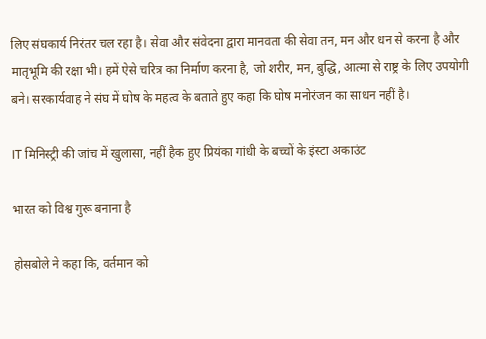लिए संघकार्य निरंतर चल रहा है। सेवा और संवेदना द्वारा मानवता की सेवा तन, मन और धन से करना है और मातृभूमि की रक्षा भी। हमें ऐसे चरित्र का निर्माण करना है, जो शरीर, मन, बुद्धि, आत्मा से राष्ट्र के लिए उपयोगी बने। सरकार्यवाह ने संघ में घोष के महत्व के बताते हुए कहा कि घोष मनोरंजन का साधन नहीं है।

IT मिनिस्ट्री की जांच में खुलासा, नहीं हैक हुए प्रियंका गांधी के बच्चों के इंस्टा अकाउंट

भारत को विश्व गुरू बनाना है

होसबोले ने कहा कि, वर्तमान को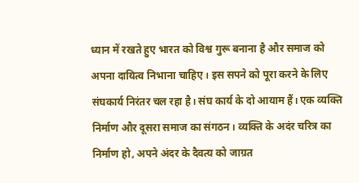ध्यान में रखते हुए भारत को विश्व गुरू बनाना है और समाज को अपना दायित्व निभाना चाहिए। इस सपने को पूरा करने के लिए संघकार्य निरंतर चल रहा है। संघ कार्य के दो आयाम हैं। एक व्यक्ति निर्माण और दूसरा समाज का संगठन। व्यक्ति के अदंर चरित्र का निर्माण हो, अपने अंदर के दैवत्य को जाग्रत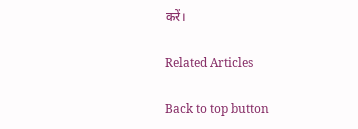करें।

Related Articles

Back to top button